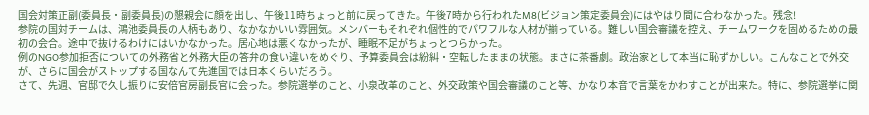国会対策正副(委員長・副委員長)の懇親会に顔を出し、午後11時ちょっと前に戻ってきた。午後7時から行われたM8(ビジョン策定委員会)にはやはり間に合わなかった。残念!
参院の国対チームは、鴻池委員長の人柄もあり、なかなかいい雰囲気。メンバーもそれぞれ個性的でパワフルな人材が揃っている。難しい国会審議を控え、チームワークを固めるための最初の会合。途中で抜けるわけにはいかなかった。居心地は悪くなかったが、睡眠不足がちょっとつらかった。
例のNGO参加拒否についての外務省と外務大臣の答弁の食い違いをめぐり、予算委員会は紛糾・空転したままの状態。まさに茶番劇。政治家として本当に恥ずかしい。こんなことで外交が、さらに国会がストップする国なんて先進国では日本くらいだろう。
さて、先週、官邸で久し振りに安倍官房副長官に会った。参院選挙のこと、小泉改革のこと、外交政策や国会審議のこと等、かなり本音で言葉をかわすことが出来た。特に、参院選挙に関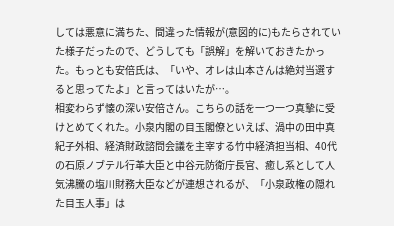しては悪意に満ちた、間違った情報が(意図的に)もたらされていた様子だったので、どうしても「誤解」を解いておきたかった。もっとも安倍氏は、「いや、オレは山本さんは絶対当選すると思ってたよ」と言ってはいたが…。
相変わらず懐の深い安倍さん。こちらの話を一つ一つ真摯に受けとめてくれた。小泉内閣の目玉閣僚といえば、渦中の田中真紀子外相、経済財政諮問会議を主宰する竹中経済担当相、40代の石原ノブテル行革大臣と中谷元防衛庁長官、癒し系として人気沸騰の塩川財務大臣などが連想されるが、「小泉政権の隠れた目玉人事」は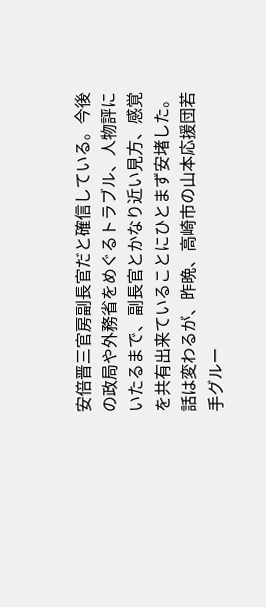安倍晋三官房副長官だと確信している。今後の政局や外務省をめぐるトラブル、人物評にいたるまで、副長官とかなり近い見方、感覚を共有出来ていることにひとまず安堵した。
話は変わるが、昨晩、高崎市の山本応援団若手グルー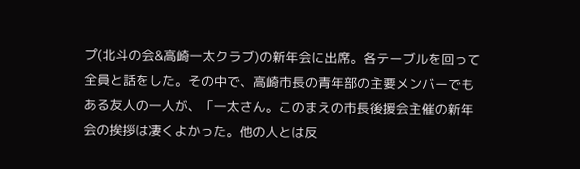プ(北斗の会&高崎一太クラブ)の新年会に出席。各テーブルを回って全員と話をした。その中で、高崎市長の青年部の主要メンバーでもある友人の一人が、「一太さん。このまえの市長後援会主催の新年会の挨拶は凄くよかった。他の人とは反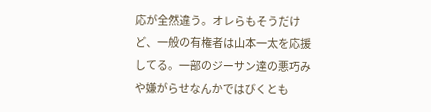応が全然違う。オレらもそうだけど、一般の有権者は山本一太を応援してる。一部のジーサン達の悪巧みや嫌がらせなんかではびくとも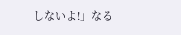しないよ!」なる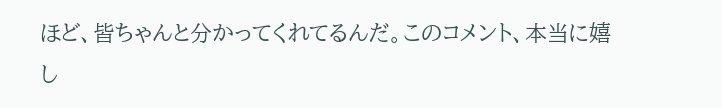ほど、皆ちゃんと分かってくれてるんだ。このコメント、本当に嬉し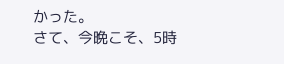かった。
さて、今晩こそ、5時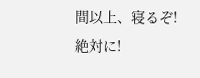間以上、寝るぞ!絶対に!